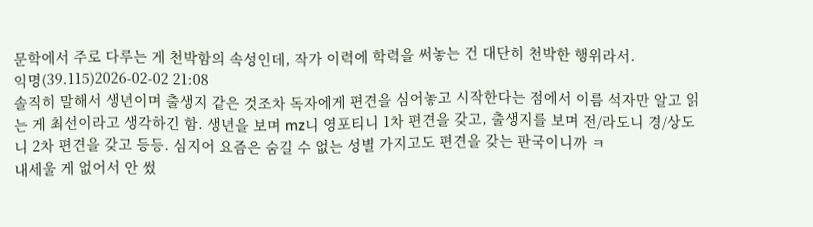문학에서 주로 다루는 게 천박함의 속성인데, 작가 이력에 학력을 써놓는 건 대단히 천박한 행위라서.
익명(39.115)2026-02-02 21:08
솔직히 말해서 생년이며 출생지 같은 것조차 독자에게 편견을 심어놓고 시작한다는 점에서 이름 석자만 알고 읽는 게 최선이라고 생각하긴 함. 생년을 보며 mz니 영포티니 1차 편견을 갖고, 출생지를 보며 전/라도니 경/상도니 2차 편견을 갖고 등등. 심지어 요즘은 숨길 수 없는 성별 가지고도 편견을 갖는 판국이니까 ㅋ
내세울 게 없어서 안 썼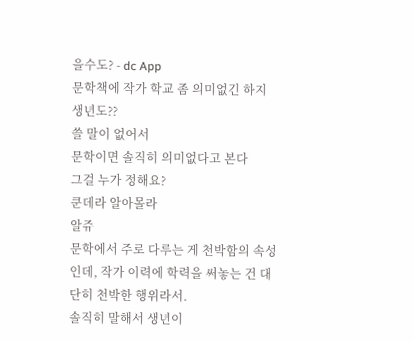을수도? - dc App
문학책에 작가 학교 좀 의미없긴 하지
생년도??
쓸 말이 없어서
문학이면 솔직히 의미없다고 본다
그걸 누가 정해요?
쿤데라 알아몰라
알쥬
문학에서 주로 다루는 게 천박함의 속성인데, 작가 이력에 학력을 써놓는 건 대단히 천박한 행위라서.
솔직히 말해서 생년이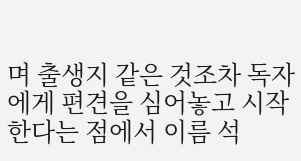며 출생지 같은 것조차 독자에게 편견을 심어놓고 시작한다는 점에서 이름 석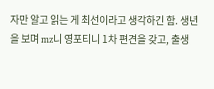자만 알고 읽는 게 최선이라고 생각하긴 함. 생년을 보며 mz니 영포티니 1차 편견을 갖고, 출생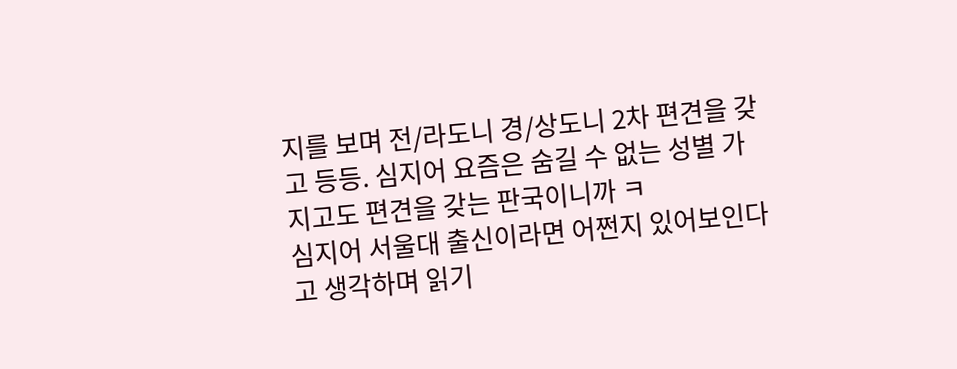지를 보며 전/라도니 경/상도니 2차 편견을 갖고 등등. 심지어 요즘은 숨길 수 없는 성별 가지고도 편견을 갖는 판국이니까 ㅋ
심지어 서울대 출신이라면 어쩐지 있어보인다고 생각하며 읽기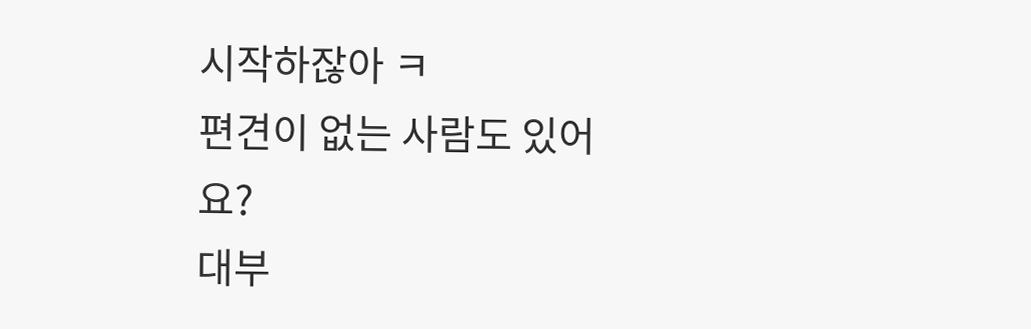시작하잖아 ㅋ
편견이 없는 사람도 있어요?
대부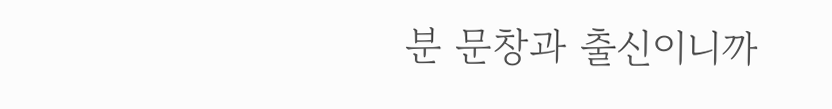분 문창과 출신이니까